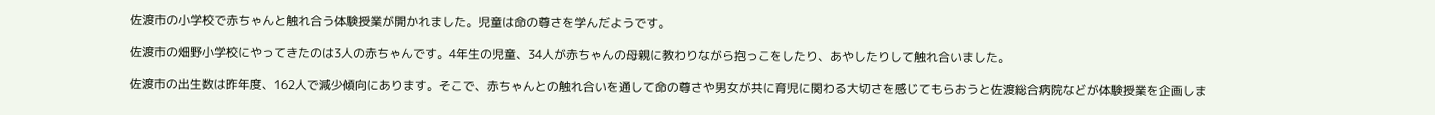佐渡市の小学校で赤ちゃんと触れ合う体験授業が開かれました。児童は命の尊さを学んだようです。

佐渡市の畑野小学校にやってきたのは3人の赤ちゃんです。4年生の児童、34人が赤ちゃんの母親に教わりながら抱っこをしたり、あやしたりして触れ合いました。

佐渡市の出生数は昨年度、162人で減少傾向にあります。そこで、赤ちゃんとの触れ合いを通して命の尊さや男女が共に育児に関わる大切さを感じてもらおうと佐渡総合病院などが体験授業を企画しま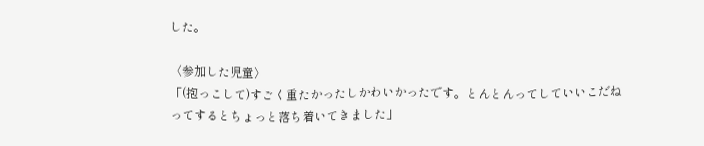した。

〈参加した児童〉
「(抱っこして)すごく重たかったしかわいかったです。とんとんってしていいこだねってするとちょっと落ち着いてきました」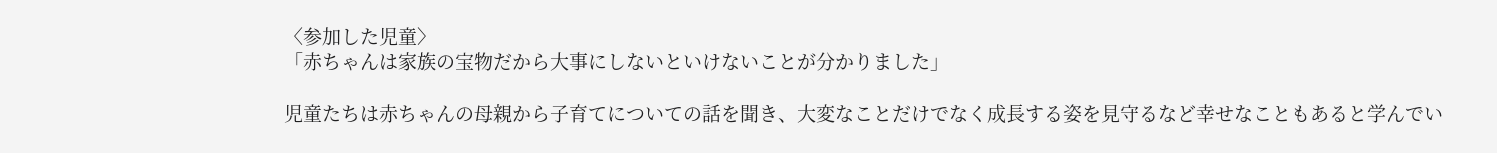〈参加した児童〉
「赤ちゃんは家族の宝物だから大事にしないといけないことが分かりました」

児童たちは赤ちゃんの母親から子育てについての話を聞き、大変なことだけでなく成長する姿を見守るなど幸せなこともあると学んでい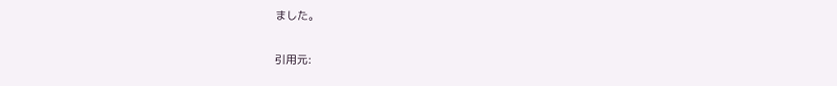ました。

引用元: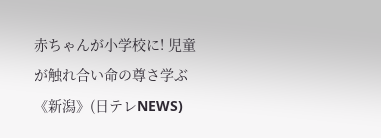赤ちゃんが小学校に! 児童が触れ合い命の尊さ学ぶ 《新潟》(日テレNEWS)